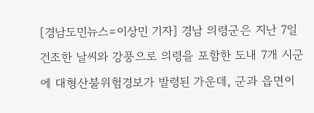[경남도민뉴스=이상민 기자] 경남 의령군은 지난 7일 건조한 날씨와 강풍으로 의령을 포함한 도내 7개 시군에 대형산불위험경보가 발령된 가운데, 군과 읍면이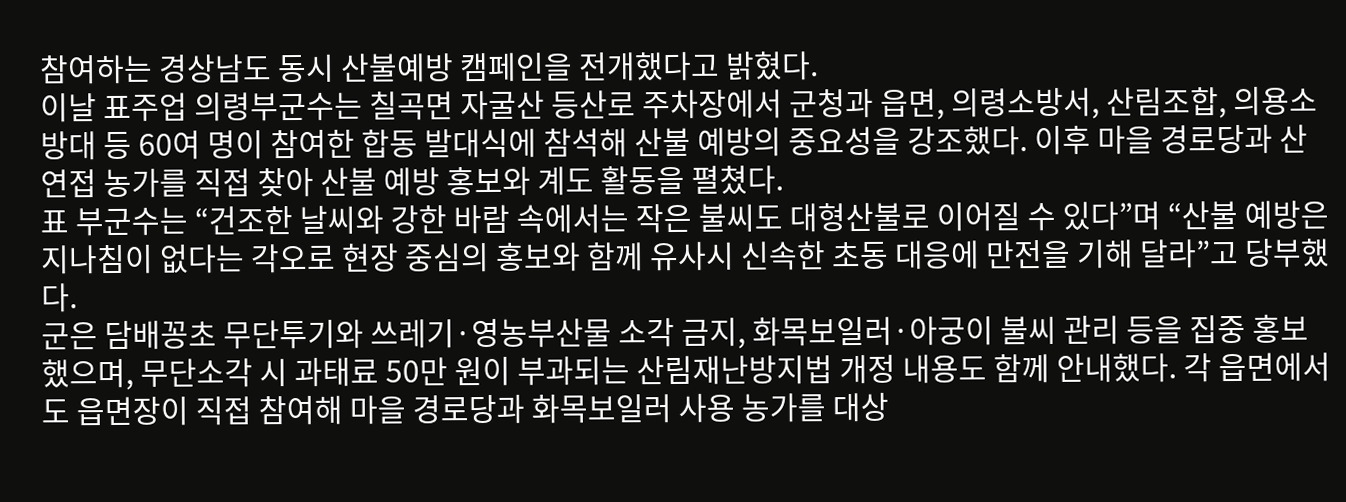참여하는 경상남도 동시 산불예방 캠페인을 전개했다고 밝혔다.
이날 표주업 의령부군수는 칠곡면 자굴산 등산로 주차장에서 군청과 읍면, 의령소방서, 산림조합, 의용소방대 등 60여 명이 참여한 합동 발대식에 참석해 산불 예방의 중요성을 강조했다. 이후 마을 경로당과 산연접 농가를 직접 찾아 산불 예방 홍보와 계도 활동을 펼쳤다.
표 부군수는 “건조한 날씨와 강한 바람 속에서는 작은 불씨도 대형산불로 이어질 수 있다”며 “산불 예방은 지나침이 없다는 각오로 현장 중심의 홍보와 함께 유사시 신속한 초동 대응에 만전을 기해 달라”고 당부했다.
군은 담배꽁초 무단투기와 쓰레기·영농부산물 소각 금지, 화목보일러·아궁이 불씨 관리 등을 집중 홍보했으며, 무단소각 시 과태료 50만 원이 부과되는 산림재난방지법 개정 내용도 함께 안내했다. 각 읍면에서도 읍면장이 직접 참여해 마을 경로당과 화목보일러 사용 농가를 대상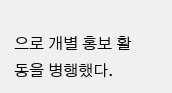으로 개별 홍보 활동을 병행했다.